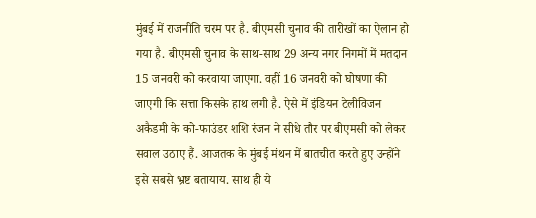मुंबई में राजनीति चरम पर है. बीएमसी चुनाव की तारीखों का ऐलान हो गया है. बीएमसी चुनाव के साथ-साथ 29 अन्य नगर निगमों में मतदान 15 जनवरी को करवाया जाएगा. वहीं 16 जनवरी को घोषणा की जाएगी कि सत्ता किसके हाथ लगी है. ऐसे में इंडियन टेलीविजन अकैडमी के को-फाउंडर शशि रंजन ने सीधे तौर पर बीएमसी को लेकर सवाल उठाए हैं. आजतक के मुंबई मंथन में बातचीत करते हुए उन्होंने इसे सबसे भ्रष्ट बतायाय. साथ ही ये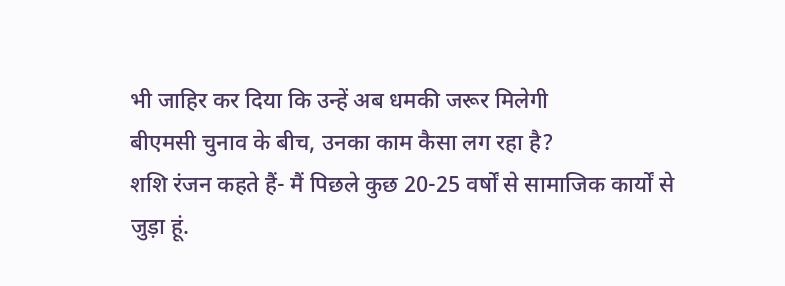भी जाहिर कर दिया कि उन्हें अब धमकी जरूर मिलेगी
बीएमसी चुनाव के बीच, उनका काम कैसा लग रहा है?
शशि रंजन कहते हैं- मैं पिछले कुछ 20-25 वर्षों से सामाजिक कार्यों से जुड़ा हूं.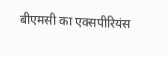बीएमसी का एक्सपीरियंस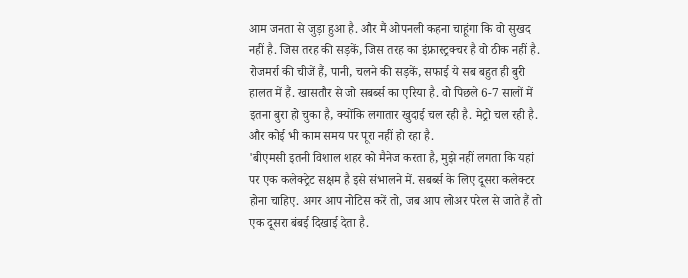आम जनता से जुड़ा हुआ है. और मैं ओपनली कहना चाहूंगा कि वो सुखद नहीं है. जिस तरह की सड़कें, जिस तरह का इंफ्रास्ट्रक्चर है वो ठीक नहीं है. रोजमर्रा की चीजें हैं, पानी, चलने की सड़कें, सफाई ये सब बहुत ही बुरी हालत में हैं. खासतौर से जो सबर्ब्स का एरिया है. वो पिछले 6-7 सालों में इतना बुरा हो चुका है, क्योंकि लगातार खुदाई चल रही है. मेट्रो चल रही है. और कोई भी काम समय पर पूरा नहीं हो रहा है.
'बीएमसी इतनी विशाल शहर को मैनेज करता है, मुझे नहीं लगता कि यहां पर एक कलेक्ट्रेट सक्षम है इसे संभालने में. सबर्ब्स के लिए दूसरा कलेक्टर होना चाहिए. अगर आप नोटिस करें तो, जब आप लोअर परेल से जाते हैं तो एक दूसरा बंबई दिखाई देता है.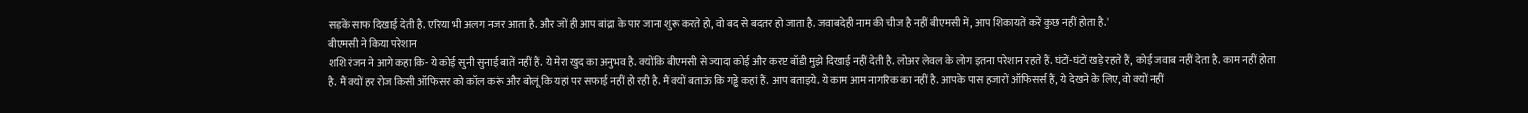सड़कें साफ दिखाई देती है. एरिया भी अलग नजर आता है. और जों ही आप बांद्रा के पार जाना शुरू करते हो, वो बद से बदतर हो जाता है. जवाबदेही नाम की चीज है नहीं बीएमसी में, आप शिकायतें करें कुछ नहीं होता है.'
बीएमसी ने किया परेशान
शशि रंजन ने आगे कहा कि- ये कोई सुनी सुनाई बातें नहीं हैं. ये मेरा खुद का अनुभव है. क्योंकि बीएमसी से ज्यादा कोई और करप्ट बॉडी मुझे दिखाई नहीं देती है. लोअर लेवल के लोग इतना परेशान रहते हैं. घंटों-घंटों खड़े रहते हैं, कोई जवाब नहीं देता है. काम नहीं होता है. मैं क्यों हर रोज किसी ऑफिसर को कॉल करूं और बोलूं कि यहां पर सफाई नहीं हो रही है. मैं क्यों बताऊं कि गड्ढे कहां हैं. आप बताइये. ये काम आम नागरिक का नहीं है. आपके पास हजारों ऑफिसर्स हैं, ये देखने के लिए, वो क्यों नहीं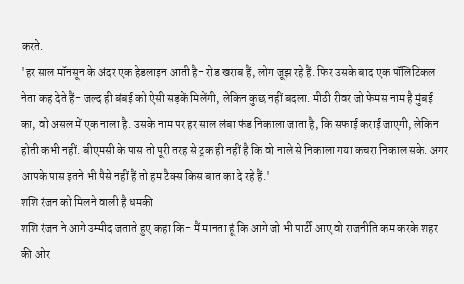करते.
'हर साल मॉनसून के अंदर एक हेडलाइन आती है- रोड खराब हैं, लोग जूझ रहे हैं. फिर उसके बाद एक पॉलिटिकल नेता कह देते हैं- जल्द ही बंबई को ऐसी सड़कें मिलेंगी, लेकिन कुछ नहीं बदला. मीठी रीवर जो फेमस नाम है मुंबई का, वो असल में एक नाला है. उसके नाम पर हर साल लंबा फंड निकाला जाता है, कि सफाई कराई जाएगी, लेकिन होती कभी नहीं. बीएमसी के पास तो पूरी तरह से ट्रक ही नहीं है कि वो नाले से निकाला गया कचरा निकाल सके. अगर आपके पास इतने भी पैसे नहीं हैं तो हम टैक्स किस बात का दे रहे हैं.'
शशि रंजन को मिलने वाली है धमकी
शशि रंजन ने आगे उम्मीद जताते हुए कहा कि- मैं मानता हूं कि आगे जो भी पार्टी आए वो राजनीति कम करके शहर की ओर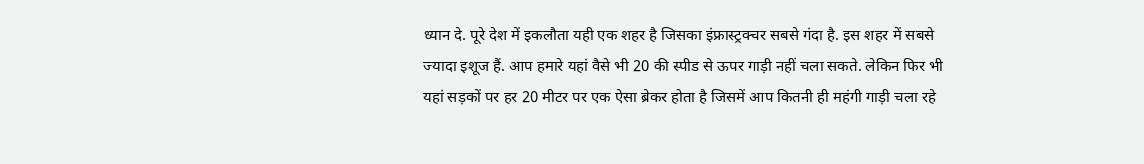ध्यान दे. पूरे देश में इकलौता यही एक शहर है जिसका इंफ्रास्ट्रक्चर सबसे गंदा है. इस शहर में सबसे ज्यादा इशूज हैं. आप हमारे यहां वैसे भी 20 की स्पीड से ऊपर गाड़ी नहीं चला सकते. लेकिन फिर भी यहां सड़कों पर हर 20 मीटर पर एक ऐसा ब्रेकर होता है जिसमें आप कितनी ही महंगी गाड़ी चला रहे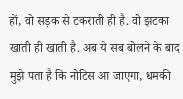हों, वो सड़क से टकराती ही है. वो झटका खाती ही खाती है. अब ये सब बोलने के बाद मुझे पता है कि नोटिस आ जाएगा, धमकी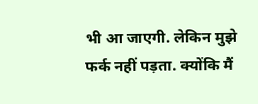भी आ जाएगी. लेकिन मुझे फर्क नहीं पड़ता. क्योंकि मैं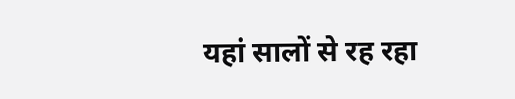यहां सालों से रह रहा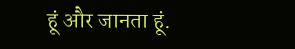हूं और जानता हूं.